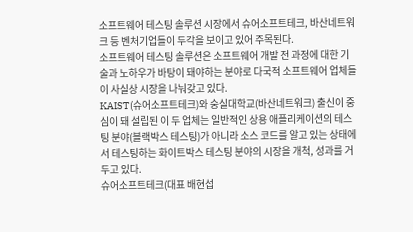소프트웨어 테스팅 솔루션 시장에서 슈어소프트테크, 바산네트워크 등 벤처기업들이 두각을 보이고 있어 주목된다.
소프트웨어 테스팅 솔루션은 소프트웨어 개발 전 과정에 대한 기술과 노하우가 바탕이 돼야하는 분야로 다국적 소프트웨어 업체들이 사실상 시장을 나눠갖고 있다.
KAIST(슈어소프트테크)와 숭실대학교(바산네트워크) 출신이 중심이 돼 설립된 이 두 업체는 일반적인 상용 애플리케이션의 테스팅 분야(블랙박스 테스팅)가 아니라 소스 코드를 알고 있는 상태에서 테스팅하는 화이트박스 테스팅 분야의 시장을 개척, 성과를 거두고 있다.
슈어소프트테크(대표 배현섭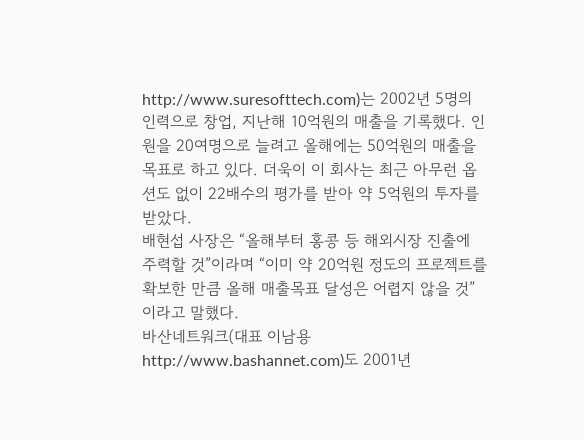http://www.suresofttech.com)는 2002년 5명의 인력으로 창업, 지난해 10억원의 매출을 기록했다. 인원을 20여명으로 늘려고 올해에는 50억원의 매출을 목표로 하고 있다. 더욱이 이 회사는 최근 아무런 옵션도 없이 22배수의 평가를 받아 약 5억원의 투자를 받았다.
배현섭 사장은 “올해부터 홍콩 등 해외시장 진출에 주력할 것”이라며 “이미 약 20억원 정도의 프로젝트를 확보한 만큼 올해 매출목표 달성은 어렵지 않을 것”이라고 말했다.
바산네트워크(대표 이남용 http://www.bashannet.com)도 2001년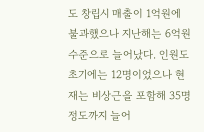도 창립시 매출이 1억원에 불과했으나 지난해는 6억원 수준으로 늘어났다. 인원도 초기에는 12명이었으나 현재는 비상근을 포함해 35명 정도까지 늘어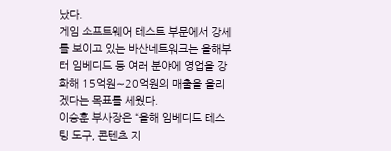났다.
게임 소프트웨어 테스트 부문에서 강세를 보이고 있는 바산네트워크는 올해부터 임베디드 등 여러 분야에 영업을 강화해 15억원∼20억원의 매출을 올리겠다는 목표를 세웠다.
이승훈 부사장은 “올해 임베디드 테스팅 도구, 콘텐츠 지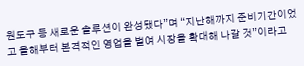원도구 등 새로운 솔루션이 완성됐다”며 “지난해까지 준비기간이었고 올해부터 본격적인 영업을 벌여 시장을 확대해 나갈 것”이라고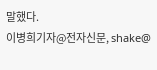말했다.
이병희기자@전자신문, shake@